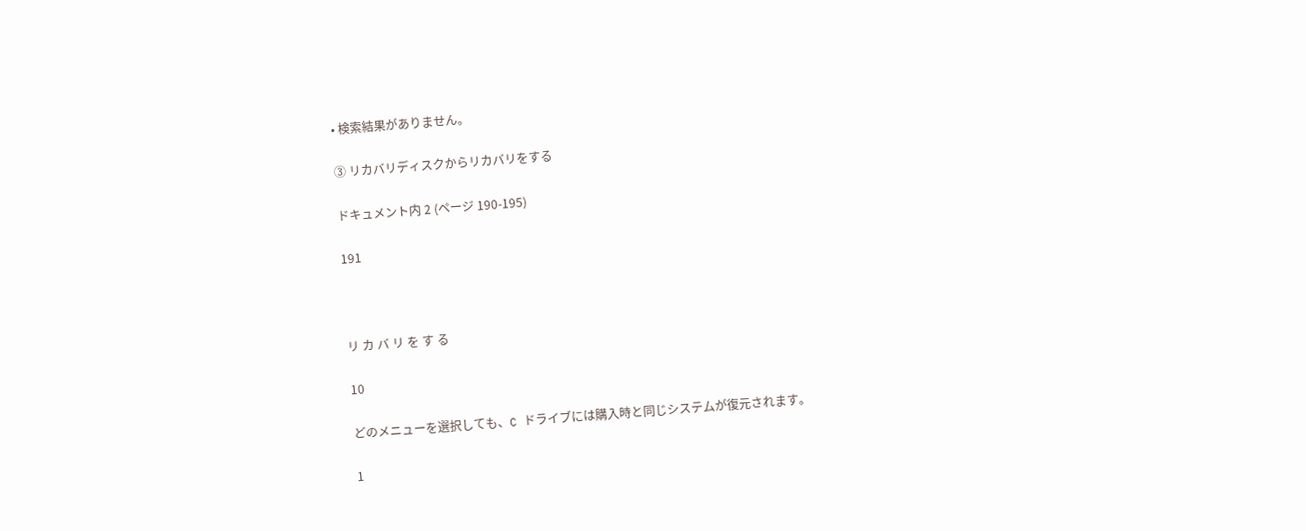• 検索結果がありません。

③ リカバリディスクからリカバリをする

ドキュメント内 2 (ページ 190-195)

191



リ カ バ リ を す る

10

どのメニューを選択しても、C ドライブには購入時と同じシステムが復元されます。

1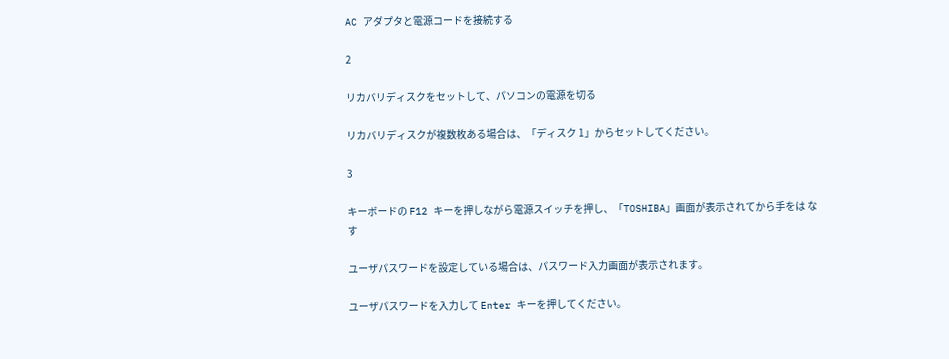AC アダプタと電源コードを接続する

2

リカバリディスクをセットして、パソコンの電源を切る

リカバリディスクが複数枚ある場合は、「ディスク 1」からセットしてください。

3

キーボードの F12 キーを押しながら電源スイッチを押し、「TOSHIBA」画面が表示されてから手をは なす

ユーザパスワードを設定している場合は、パスワード入力画面が表示されます。

ユーザパスワードを入力して Enter キーを押してください。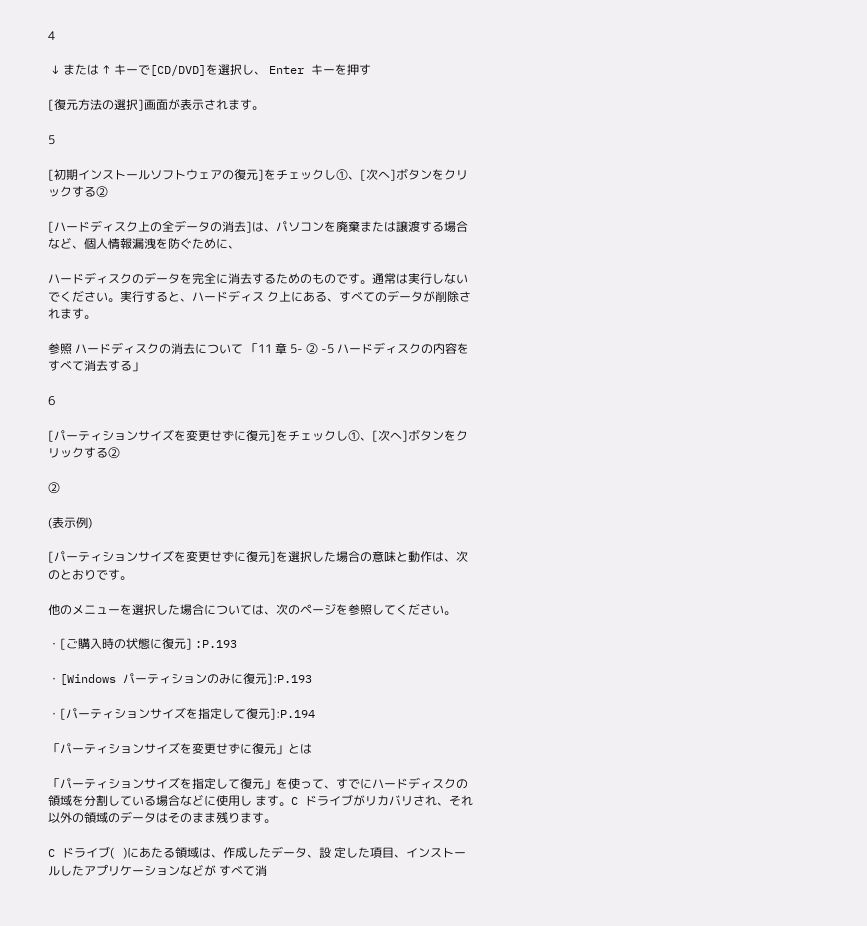4

 ↓ または ↑ キーで[CD/DVD]を選択し、 Enter キーを押す

[復元方法の選択]画面が表示されます。

5

[初期インストールソフトウェアの復元]をチェックし①、[次へ]ボタンをクリックする②

[ハードディスク上の全データの消去]は、パソコンを廃棄または譲渡する場合など、個人情報漏洩を防ぐために、

ハードディスクのデータを完全に消去するためのものです。通常は実行しないでください。実行すると、ハードディス ク上にある、すべてのデータが削除されます。

参照 ハードディスクの消去について 「11 章 5- ② -5 ハードディスクの内容をすべて消去する」

6

[パーティションサイズを変更せずに復元]をチェックし①、[次へ]ボタンをクリックする②

②

(表示例)

[パーティションサイズを変更せずに復元]を選択した場合の意味と動作は、次のとおりです。

他のメニューを選択した場合については、次のページを参照してください。

・[ご購入時の状態に復元] :P.193

・[Windows パーティションのみに復元]:P.193

・[パーティションサイズを指定して復元]:P.194

「パーティションサイズを変更せずに復元」とは

「パーティションサイズを指定して復元」を使って、すでにハードディスクの領域を分割している場合などに使用し ます。C ドライブがリカバリされ、それ以外の領域のデータはそのまま残ります。

C ドライブ(   )にあたる領域は、作成したデータ、設 定した項目、インストールしたアプリケーションなどが すべて消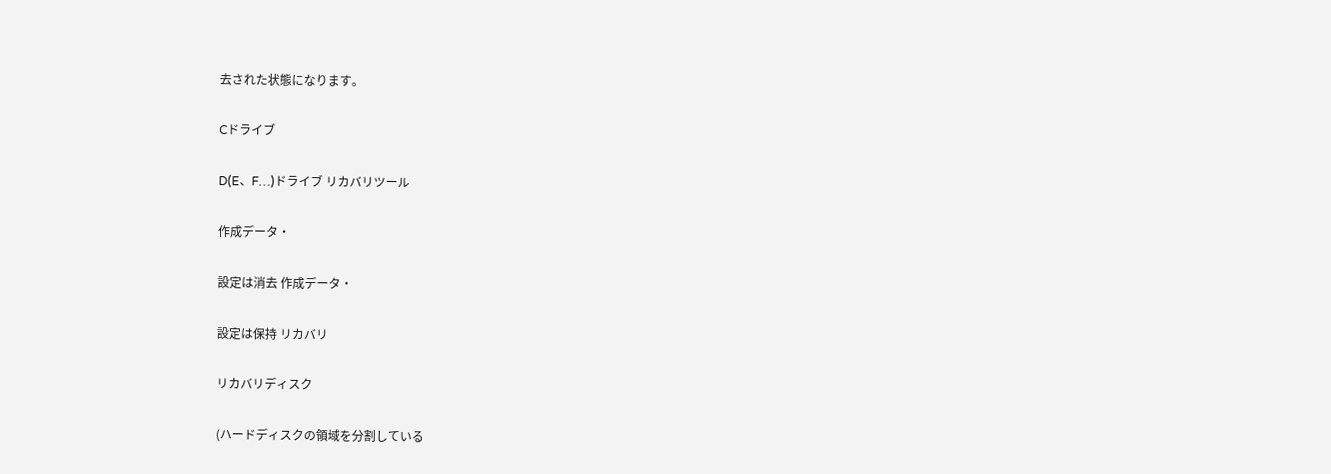去された状態になります。

Cドライブ

D(E、F…)ドライブ リカバリツール

作成データ・

設定は消去 作成データ・

設定は保持 リカバリ

リカバリディスク

(ハードディスクの領域を分割している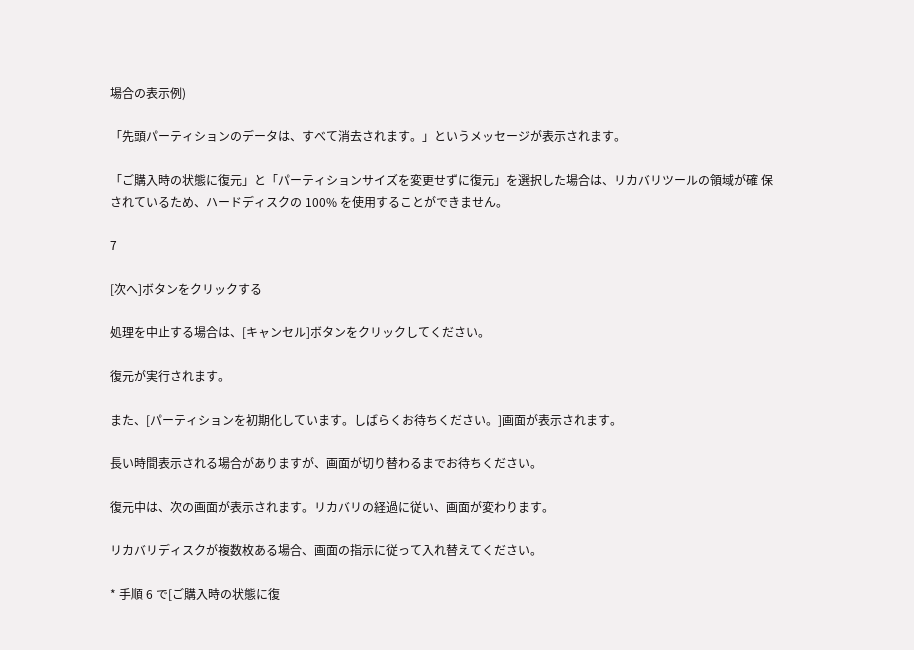場合の表示例)

「先頭パーティションのデータは、すべて消去されます。」というメッセージが表示されます。

「ご購入時の状態に復元」と「パーティションサイズを変更せずに復元」を選択した場合は、リカバリツールの領域が確 保されているため、ハードディスクの 100% を使用することができません。

7

[次へ]ボタンをクリックする

処理を中止する場合は、[キャンセル]ボタンをクリックしてください。

復元が実行されます。

また、[パーティションを初期化しています。しばらくお待ちください。]画面が表示されます。

長い時間表示される場合がありますが、画面が切り替わるまでお待ちください。

復元中は、次の画面が表示されます。リカバリの経過に従い、画面が変わります。

リカバリディスクが複数枚ある場合、画面の指示に従って入れ替えてください。

* 手順 6 で[ご購入時の状態に復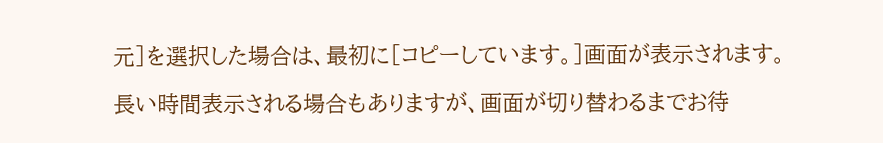元]を選択した場合は、最初に[コピーしています。]画面が表示されます。

長い時間表示される場合もありますが、画面が切り替わるまでお待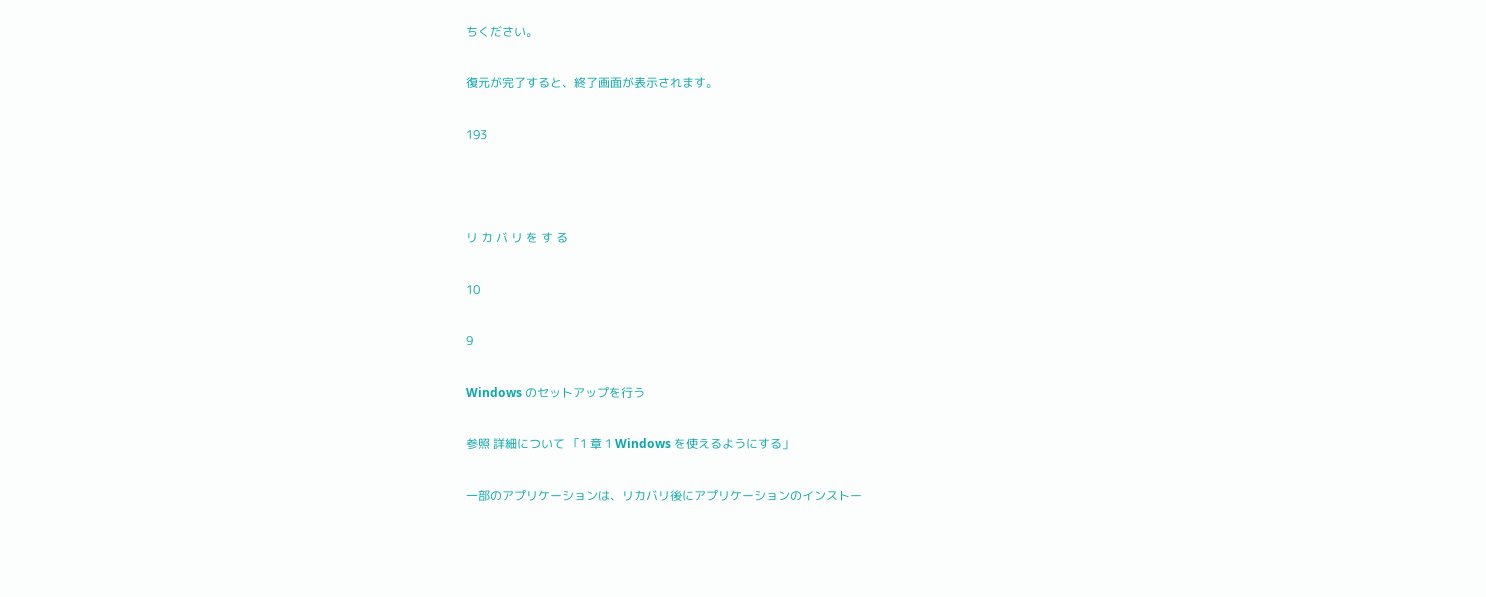ちください。

復元が完了すると、終了画面が表示されます。

193



リ カ バ リ を す る

10

9

Windows のセットアップを行う

参照 詳細について 「1 章 1 Windows を使えるようにする」

一部のアプリケーションは、リカバリ後にアプリケーションのインストー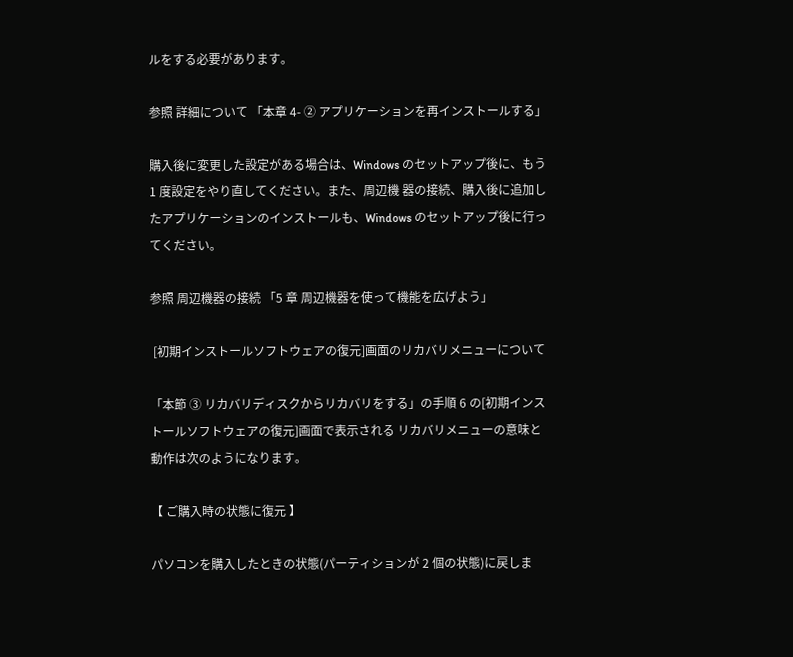ルをする必要があります。

参照 詳細について 「本章 4- ② アプリケーションを再インストールする」

購入後に変更した設定がある場合は、Windows のセットアップ後に、もう 1 度設定をやり直してください。また、周辺機 器の接続、購入後に追加したアプリケーションのインストールも、Windows のセットアップ後に行ってください。

参照 周辺機器の接続 「5 章 周辺機器を使って機能を広げよう」

 [初期インストールソフトウェアの復元]画面のリカバリメニューについて

「本節 ③ リカバリディスクからリカバリをする」の手順 6 の[初期インストールソフトウェアの復元]画面で表示される リカバリメニューの意味と動作は次のようになります。

【 ご購入時の状態に復元 】

パソコンを購入したときの状態(パーティションが 2 個の状態)に戻しま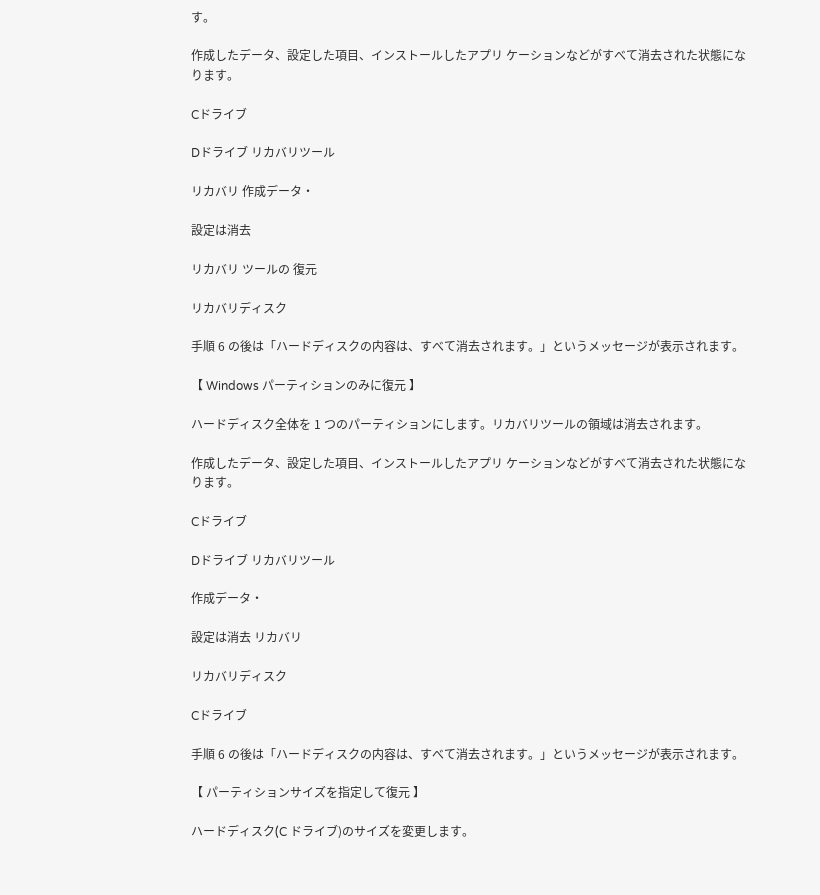す。

作成したデータ、設定した項目、インストールしたアプリ ケーションなどがすべて消去された状態になります。

Cドライブ

Dドライブ リカバリツール

リカバリ 作成データ・

設定は消去

リカバリ ツールの 復元

リカバリディスク

手順 6 の後は「ハードディスクの内容は、すべて消去されます。」というメッセージが表示されます。

【 Windows パーティションのみに復元 】

ハードディスク全体を 1 つのパーティションにします。リカバリツールの領域は消去されます。

作成したデータ、設定した項目、インストールしたアプリ ケーションなどがすべて消去された状態になります。

Cドライブ

Dドライブ リカバリツール

作成データ・

設定は消去 リカバリ

リカバリディスク

Cドライブ

手順 6 の後は「ハードディスクの内容は、すべて消去されます。」というメッセージが表示されます。

【 パーティションサイズを指定して復元 】

ハードディスク(C ドライブ)のサイズを変更します。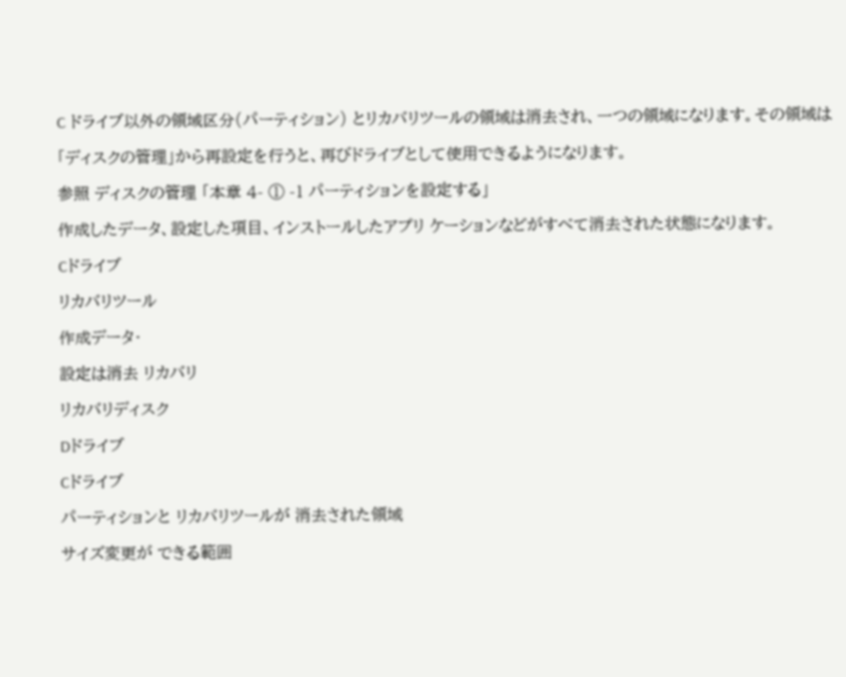C ドライブ以外の領域区分(パーティション) とリカバリツールの領域は消去され、一つの領域になります。その領域は

「ディスクの管理」から再設定を行うと、再びドライブとして使用できるようになります。

参照 ディスクの管理 「本章 4- ① -1 パーティションを設定する」

作成したデータ、設定した項目、インストールしたアプリ ケーションなどがすべて消去された状態になります。

Cドライブ

リカバリツール

作成データ・

設定は消去 リカバリ

リカバリディスク

Dドライブ

Cドライブ

パーティションと リカバリツールが 消去された領域

サイズ変更が できる範囲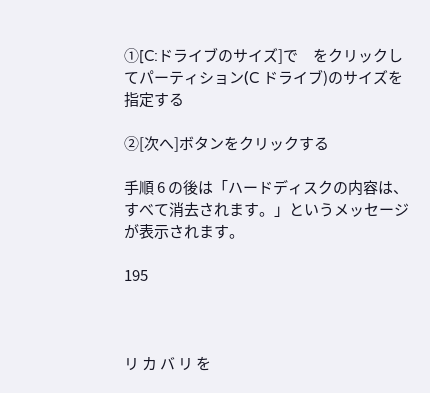①[C:ドライブのサイズ]で     をクリックしてパーティション(C ドライブ)のサイズを指定する

②[次へ]ボタンをクリックする

手順 6 の後は「ハードディスクの内容は、すべて消去されます。」というメッセージが表示されます。

195



リ カ バ リ を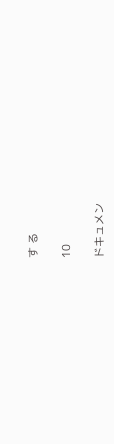す る

10

ドキュメン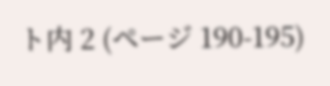ト内 2 (ページ 190-195)